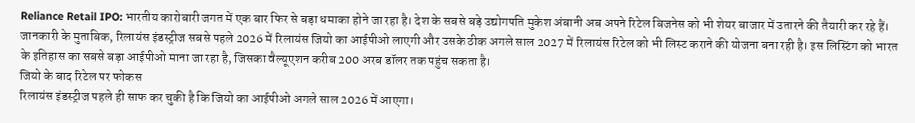Reliance Retail IPO: भारतीय कारोबारी जगत में एक बार फिर से बड़ा धमाका होने जा रहा है। देश के सबसे बड़े उद्योगपति मुकेश अंबानी अब अपने रिटेल बिजनेस को भी शेयर बाजार में उतारने की तैयारी कर रहे हैं। जानकारी के मुताबिक, रिलायंस इंडस्ट्रीज सबसे पहले 2026 में रिलायंस जियो का आईपीओ लाएगी और उसके ठीक अगले साल 2027 में रिलायंस रिटेल को भी लिस्ट कराने की योजना बना रही है। इस लिस्टिंग को भारत के इतिहास का सबसे बड़ा आईपीओ माना जा रहा है, जिसका वैल्यूएशन करीब 200 अरब डॉलर तक पहुंच सकता है।
जियो के बाद रिटेल पर फोकस
रिलायंस इंडस्ट्रीज पहले ही साफ कर चुकी है कि जियो का आईपीओ अगले साल 2026 में आएगा।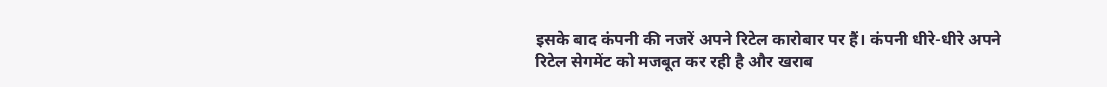इसके बाद कंपनी की नजरें अपने रिटेल कारोबार पर हैं। कंपनी धीरे-धीरे अपने रिटेल सेगमेंट को मजबूत कर रही है और खराब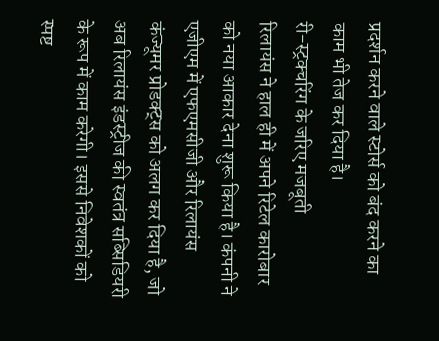प्रदर्शन करने वाले स्टोर्स को बंद करने का काम भी तेज कर दिया है।
री-स्ट्रक्चरिंग के जरिए मजबूती
रिलायंस ने हाल ही में अपने रिटेल कारोबार को नया आकार देना शुरू किया है। कंपनी ने एजीएम में एफएमसीजी और रिलायंस कंज्यूमर प्रोडक्ट्स को अलग कर दिया है, जो अब रिलायंस इंडस्ट्रीज की स्वतंत्र सब्सिडियरी के रूप में काम करेगी। इससे निवेशकों को स्पष्ट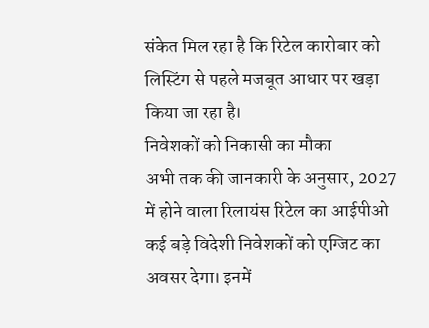संकेत मिल रहा है कि रिटेल कारोबार को लिस्टिंग से पहले मजबूत आधार पर खड़ा किया जा रहा है।
निवेशकों को निकासी का मौका
अभी तक की जानकारी के अनुसार, 2027 में होने वाला रिलायंस रिटेल का आईपीओ कई बड़े विदेशी निवेशकों को एग्जिट का अवसर देगा। इनमें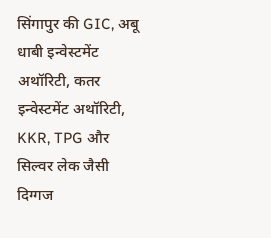सिंगापुर की GIC, अबू धाबी इन्वेस्टमेंट अथॉरिटी, कतर इन्वेस्टमेंट अथॉरिटी, KKR, TPG और सिल्वर लेक जैसी दिग्गज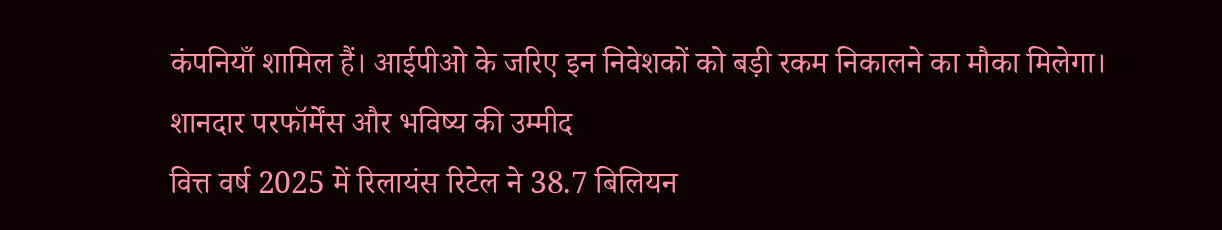कंपनियाँ शामिल हैं। आईपीओ के जरिए इन निवेशकों को बड़ी रकम निकालने का मौका मिलेगा।
शानदार परफॉर्मेंस और भविष्य की उम्मीद
वित्त वर्ष 2025 में रिलायंस रिटेल ने 38.7 बिलियन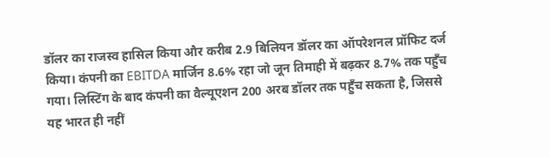डॉलर का राजस्व हासिल किया और करीब 2.9 बिलियन डॉलर का ऑपरेशनल प्रॉफिट दर्ज किया। कंपनी का EBITDA मार्जिन 8.6% रहा जो जून तिमाही में बढ़कर 8.7% तक पहुँच गया। लिस्टिंग के बाद कंपनी का वैल्यूएशन 200 अरब डॉलर तक पहुँच सकता है, जिससे यह भारत ही नहीं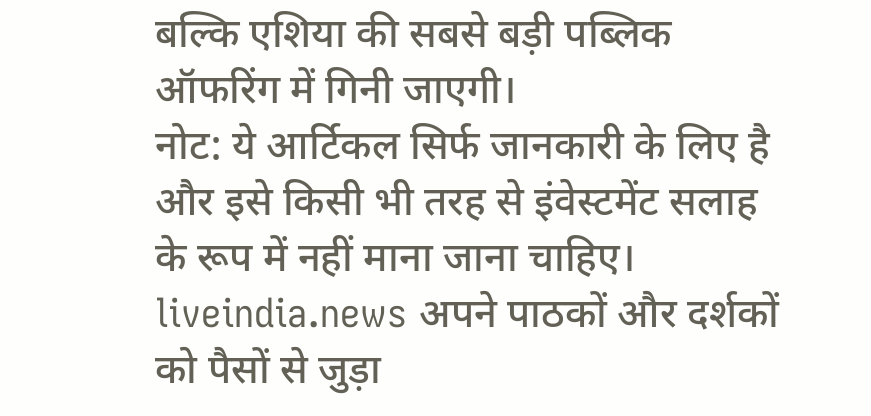बल्कि एशिया की सबसे बड़ी पब्लिक ऑफरिंग में गिनी जाएगी।
नोट: ये आर्टिकल सिर्फ जानकारी के लिए है और इसे किसी भी तरह से इंवेस्टमेंट सलाह के रूप में नहीं माना जाना चाहिए। liveindia.news अपने पाठकों और दर्शकों को पैसों से जुड़ा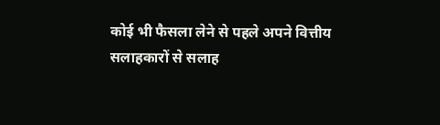कोई भी फैसला लेने से पहले अपने वित्तीय सलाहकारों से सलाह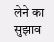लेने का सुझाव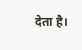देता है।